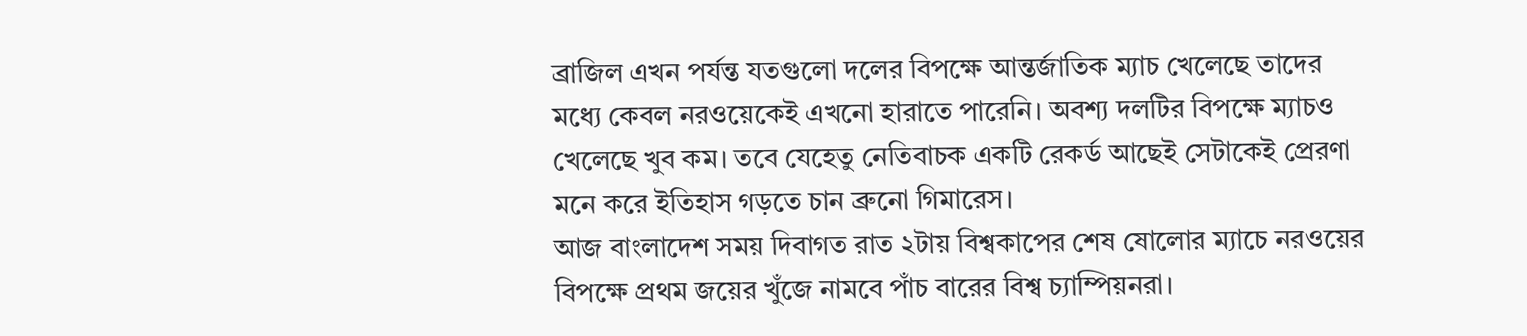ব্রাজিল এখন পর্যন্ত যতগুলো দলের বিপক্ষে আন্তর্জাতিক ম্যাচ খেলেছে তাদের মধ্যে কেবল নরওয়েকেই এখনো হারাতে পারেনি। অবশ্য দলটির বিপক্ষে ম্যাচও খেলেছে খুব কম। তবে যেহেতু নেতিবাচক একটি রেকর্ড আছেই সেটাকেই প্রেরণা মনে করে ইতিহাস গড়তে চান ব্রুনো গিমারেস।
আজ বাংলাদেশ সময় দিবাগত রাত ২টায় বিশ্বকাপের শেষ ষোলোর ম্যাচে নরওয়ের বিপক্ষে প্রথম জয়ের খুঁজে নামবে পাঁচ বারের বিশ্ব চ্যাম্পিয়নরা।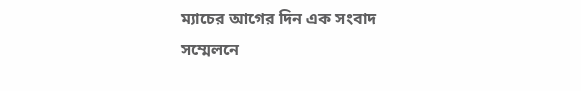ম্যাচের আগের দিন এক সংবাদ সম্মেলনে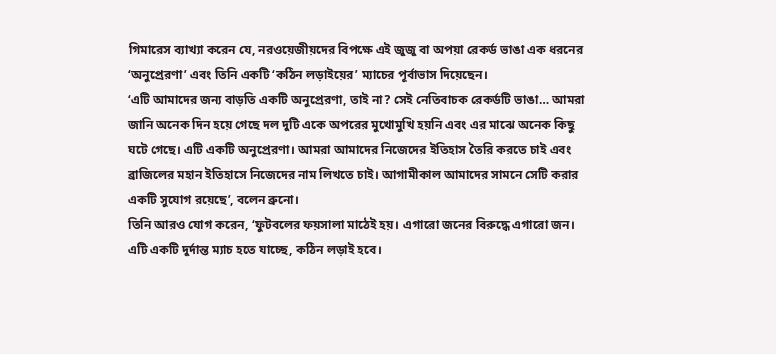গিমারেস ব্যাখ্যা করেন যে, নরওয়েজীয়দের বিপক্ষে এই জুজু বা অপয়া রেকর্ড ভাঙা এক ধরনের ‘অনুপ্রেরণা’ এবং তিনি একটি ‘কঠিন লড়াইয়ের’ ম্যাচের পূর্বাভাস দিয়েছেন।
‘এটি আমাদের জন্য বাড়তি একটি অনুপ্রেরণা, তাই না? সেই নেতিবাচক রেকর্ডটি ভাঙা… আমরা জানি অনেক দিন হয়ে গেছে দল দুটি একে অপরের মুখোমুখি হয়নি এবং এর মাঝে অনেক কিছু ঘটে গেছে। এটি একটি অনুপ্রেরণা। আমরা আমাদের নিজেদের ইতিহাস তৈরি করতে চাই এবং ব্রাজিলের মহান ইতিহাসে নিজেদের নাম লিখতে চাই। আগামীকাল আমাদের সামনে সেটি করার একটি সুযোগ রয়েছে’, বলেন ব্রুনো।
তিনি আরও যোগ করেন, ‘ফুটবলের ফয়সালা মাঠেই হয়। এগারো জনের বিরুদ্ধে এগারো জন। এটি একটি দুর্দান্ত ম্যাচ হতে যাচ্ছে, কঠিন লড়াই হবে।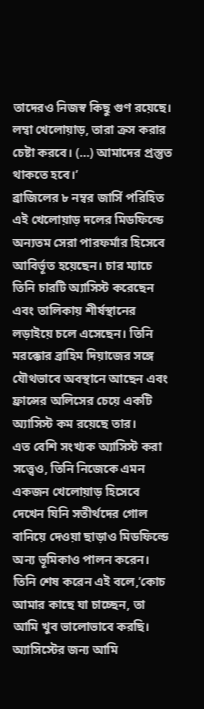তাদেরও নিজস্ব কিছু গুণ রয়েছে। লম্বা খেলোয়াড়, তারা ক্রস করার চেষ্টা করবে। (…) আমাদের প্রস্তুত থাকতে হবে।’
ব্রাজিলের ৮ নম্বর জার্সি পরিহিত এই খেলোয়াড় দলের মিডফিল্ডে অন্যতম সেরা পারফর্মার হিসেবে আবির্ভূত হয়েছেন। চার ম্যাচে তিনি চারটি অ্যাসিস্ট করেছেন এবং তালিকায় শীর্ষস্থানের লড়াইয়ে চলে এসেছেন। তিনি মরক্কোর ব্রাহিম দিয়াজের সঙ্গে যৌথভাবে অবস্থানে আছেন এবং ফ্রান্সের অলিসের চেয়ে একটি অ্যাসিস্ট কম রয়েছে তার।
এত বেশি সংখ্যক অ্যাসিস্ট করা সত্ত্বেও, তিনি নিজেকে এমন একজন খেলোয়াড় হিসেবে দেখেন যিনি সতীর্থদের গোল বানিয়ে দেওয়া ছাড়াও মিডফিল্ডে অন্য ভূমিকাও পালন করেন।
তিনি শেষ করেন এই বলে,’কোচ আমার কাছে যা চাচ্ছেন, তা আমি খুব ভালোভাবে করছি। অ্যাসিস্টের জন্য আমি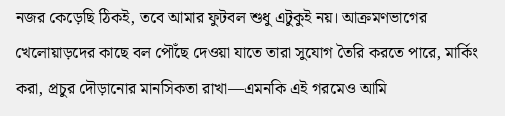নজর কেড়েছি ঠিকই, তবে আমার ফুটবল শুধু এটুকুই নয়। আক্রমণভাগের খেলোয়াড়দের কাছে বল পৌঁছে দেওয়া যাতে তারা সুযোগ তৈরি করতে পারে, মার্কিং করা, প্রচুর দৌড়ানোর মানসিকতা রাখা—এমনকি এই গরমেও আমি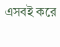এসবই করে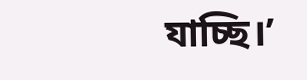যাচ্ছি।’